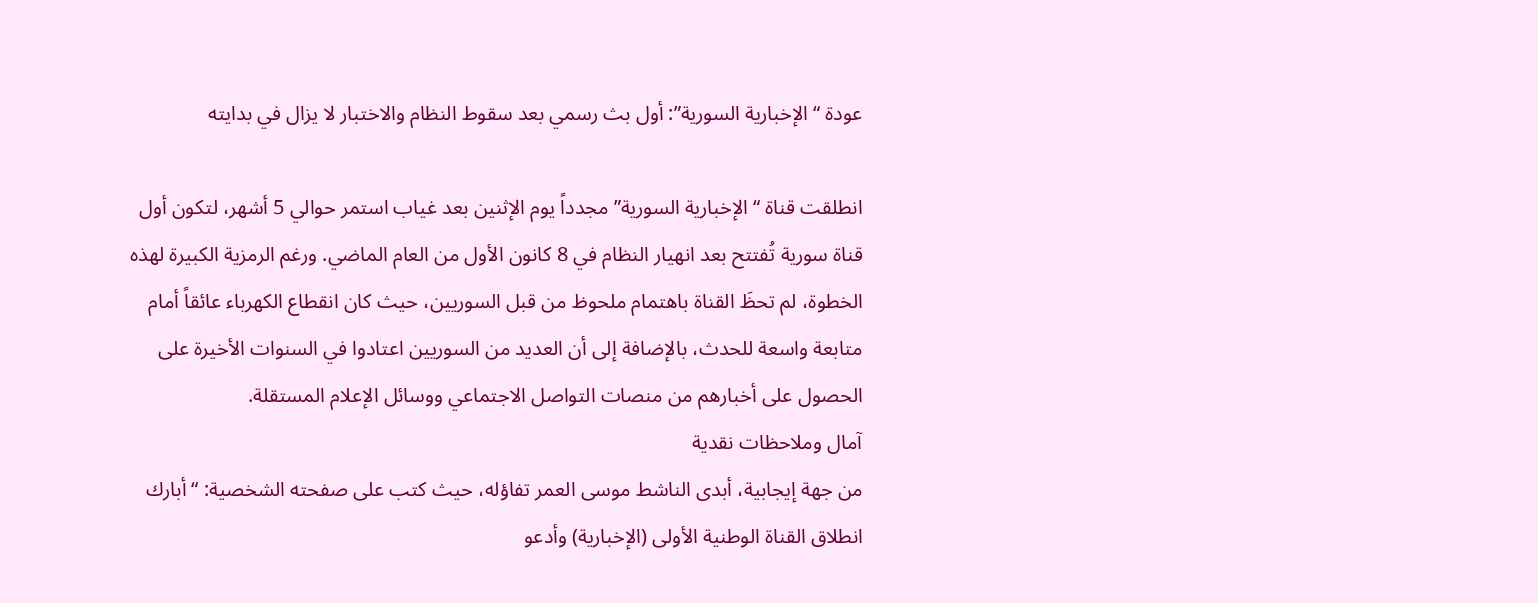عودة “الإخبارية السورية”: أول بث رسمي بعد سقوط النظام والاختبار لا يزال في بدايته

انطلقت قناة “الإخبارية السورية” مجدداً يوم الإثنين بعد غياب استمر حوالي 5 أشهر، لتكون أول قناة سورية تُفتتح بعد انهيار النظام في 8 كانون الأول من العام الماضي. ورغم الرمزية الكبيرة لهذه الخطوة، لم تحظَ القناة باهتمام ملحوظ من قبل السوريين، حيث كان انقطاع الكهرباء عائقاً أمام متابعة واسعة للحدث، بالإضافة إلى أن العديد من السوريين اعتادوا في السنوات الأخيرة على الحصول على أخبارهم من منصات التواصل الاجتماعي ووسائل الإعلام المستقلة.
آمال وملاحظات نقدية
من جهة إيجابية، أبدى الناشط موسى العمر تفاؤله، حيث كتب على صفحته الشخصية: “أبارك انطلاق القناة الوطنية الأولى (الإخبارية) وأدعو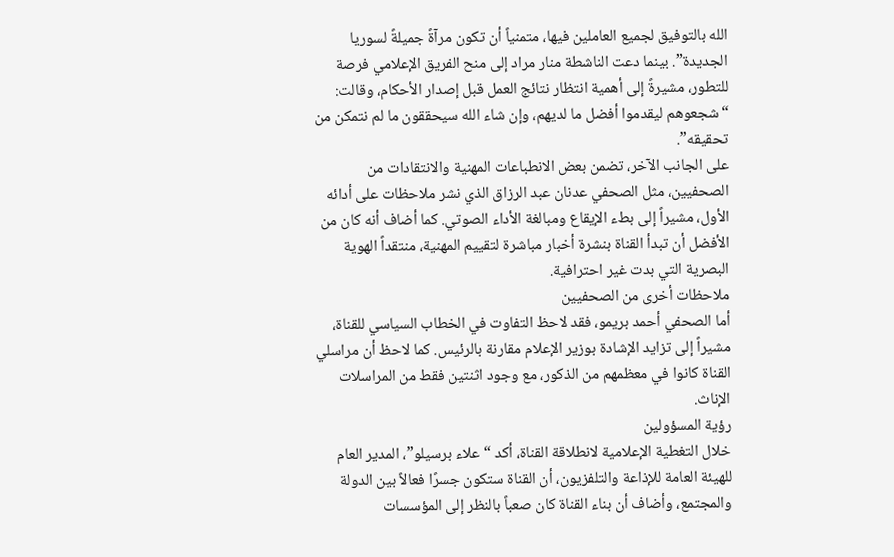الله بالتوفيق لجميع العاملين فيها، متمنياً أن تكون مرآةً جميلةً لسوريا الجديدة”. بينما دعت الناشطة منار مراد إلى منح الفريق الإعلامي فرصة للتطور، مشيرةً إلى أهمية انتظار نتائج العمل قبل إصدار الأحكام، وقالت: “شجعوهم ليقدموا أفضل ما لديهم، وإن شاء الله سيحققون ما لم نتمكن من تحقيقه”.
على الجانب الآخر، تضمن بعض الانطباعات المهنية والانتقادات من الصحفيين، مثل الصحفي عدنان عبد الرزاق الذي نشر ملاحظات على أدائه الأول، مشيراً إلى بطء الإيقاع ومبالغة الأداء الصوتي. كما أضاف أنه كان من الأفضل أن تبدأ القناة بنشرة أخبار مباشرة لتقييم المهنية، منتقداً الهوية البصرية التي بدت غير احترافية.
ملاحظات أخرى من الصحفيين
أما الصحفي أحمد بريمو، فقد لاحظ التفاوت في الخطاب السياسي للقناة، مشيراً إلى تزايد الإشادة بوزير الإعلام مقارنة بالرئيس. كما لاحظ أن مراسلي القناة كانوا في معظمهم من الذكور، مع وجود اثنتين فقط من المراسلات الإناث.
رؤية المسؤولين
خلال التغطية الإعلامية لانطلاقة القناة، أكد “علاء برسيلو”، المدير العام للهيئة العامة للإذاعة والتلفزيون، أن القناة ستكون جسرًا فعالاً بين الدولة والمجتمع، وأضاف أن بناء القناة كان صعباً بالنظر إلى المؤسسات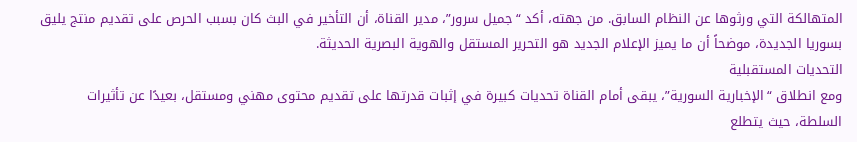المتهالكة التي ورثوها عن النظام السابق. من جهته، أكد “جميل سرور”، مدير القناة، أن التأخير في البث كان بسبب الحرص على تقديم منتج يليق بسوريا الجديدة، موضحاً أن ما يميز الإعلام الجديد هو التحرير المستقل والهوية البصرية الحديثة.
التحديات المستقبلية
ومع انطلاق “الإخبارية السورية”، يبقى أمام القناة تحديات كبيرة في إثبات قدرتها على تقديم محتوى مهني ومستقل، بعيدًا عن تأثيرات السلطة، حيث يتطلع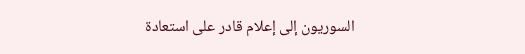السوريون إلى إعلام قادر على استعادة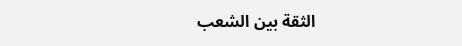الثقة بين الشعب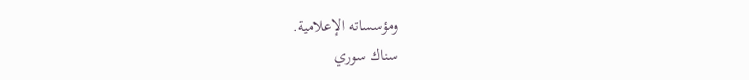ومؤسساته الإعلامية.
سناك سوري